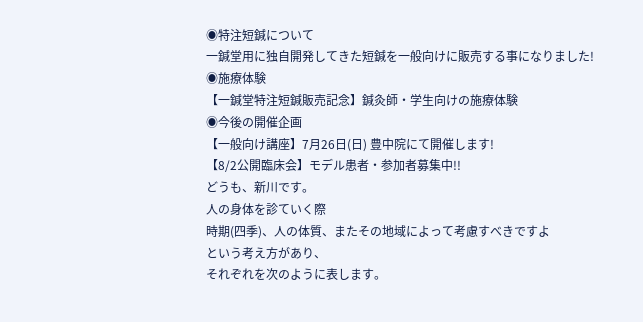◉特注短鍼について
一鍼堂用に独自開発してきた短鍼を一般向けに販売する事になりました!
◉施療体験
【一鍼堂特注短鍼販売記念】鍼灸師・学生向けの施療体験
◉今後の開催企画
【一般向け講座】7月26日(日) 豊中院にて開催します!
【8/2公開臨床会】モデル患者・参加者募集中!!
どうも、新川です。
人の身体を診ていく際
時期(四季)、人の体質、またその地域によって考慮すべきですよ
という考え方があり、
それぞれを次のように表します。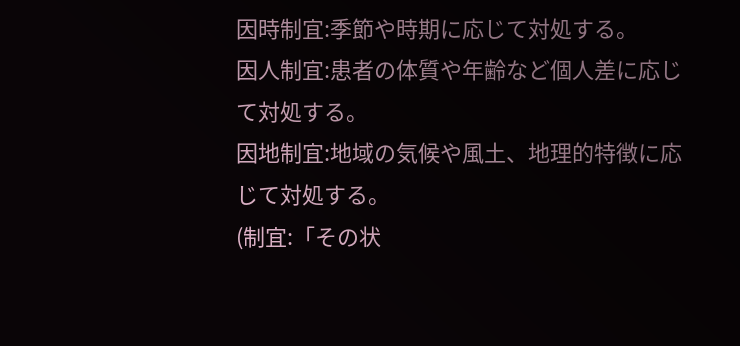因時制宜:季節や時期に応じて対処する。
因人制宜:患者の体質や年齢など個人差に応じて対処する。
因地制宜:地域の気候や風土、地理的特徴に応じて対処する。
(制宜:「その状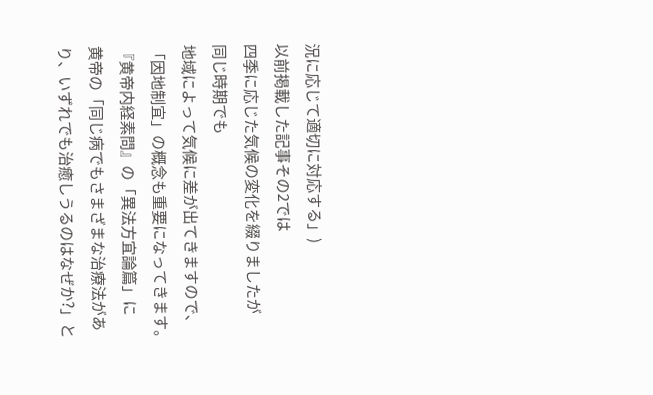況に応じて適切に対応する」)
以前掲載した記事その2では
四季に応じた気候の変化を綴りましたが
同じ時期でも
地域によって気候に差が出てきますので、
「因地制宜」の概念も重要になってきます。
『黄帝内経素問』の「異法方宜論篇」に
黄帝の「同じ病でもさまざまな治療法があり、いずれでも治癒しうるのはなぜか?」と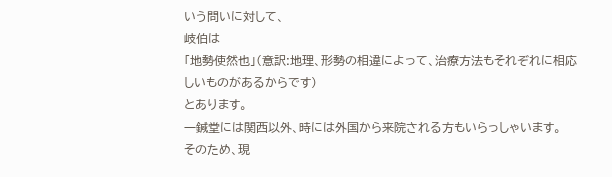いう問いに対して、
岐伯は
「地勢使然也」(意訳:地理、形勢の相違によって、治療方法もそれぞれに相応しいものがあるからです)
とあります。
一鍼堂には関西以外、時には外国から来院される方もいらっしゃいます。
そのため、現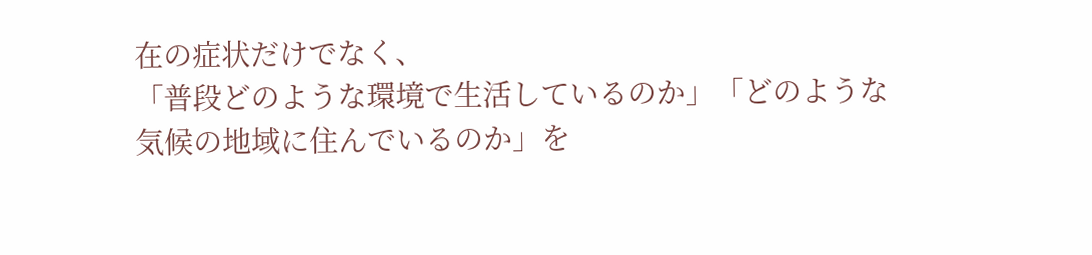在の症状だけでなく、
「普段どのような環境で生活しているのか」「どのような気候の地域に住んでいるのか」を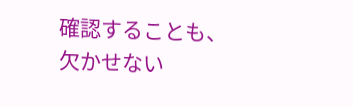確認することも、
欠かせない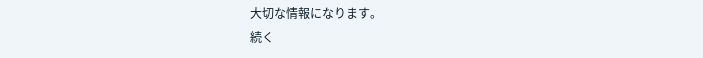大切な情報になります。
続く